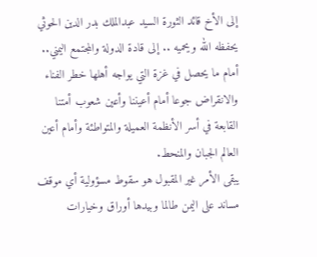إلى الأخ قائد الثورة السيد عبدالملك بدر الدين الحوثي يحفظه الله ويحميه .. إلى قادة الدولة والمجتمع اليمني.. أمام ما يحصل في غزة التي يواجه أهلها خطر الفناء والانقراض جوعا أمام أعيننا وأعين شعوب أمتنا القابعة في أسر الأنظمة العميلة والمتواطئة وأمام أعين العالم الجبان والمنحط.
يبقى الأمر غير المقبول هو سقوط مسؤولية أي موقف مساند على اليمن طالما وبيدها أوراق وخيارات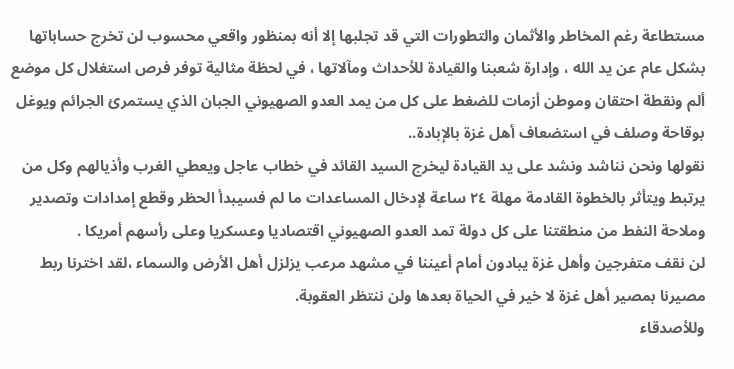مستطاعة رغم المخاطر والأثمان والتطورات التي قد تجلبها إلا أنه بمنظور واقعي محسوب لن تخرج حساباتها بشكل عام عن يد الله ، وإدارة شعبنا والقيادة للأحداث ومآلاتها ، في لحظة مثالية توفر فرص استغلال كل موضع ألم ونقطة احتقان وموطن أزمات للضغط على كل من يمد العدو الصهيوني الجبان الذي يستمرئ الجرائم ويوغل بوقاحة وصلف في استضعاف أهل غزة بالإبادة..
نقولها ونحن نناشد ونشد على يد القيادة ليخرج السيد القائد في خطاب عاجل ويعطي الغرب وأذيالهم وكل من يرتبط ويتأثر بالخطوة القادمة مهلة ٢٤ ساعة لإدخال المساعدات ما لم فسيبدأ الحظر وقطع إمدادات وتصدير وملاحة النفط من منطقتنا على كل دولة تمد العدو الصهيوني اقتصاديا وعسكريا وعلى رأسهم أمريكا .
لن نقف متفرجين وأهل غزة يبادون أمام أعيننا في مشهد مرعب يزلزل أهل الأرض والسماء ،لقد اخترنا ربط مصيرنا بمصير أهل غزة لا خير في الحياة بعدها ولن ننتظر العقوبة.
وللأصدقاء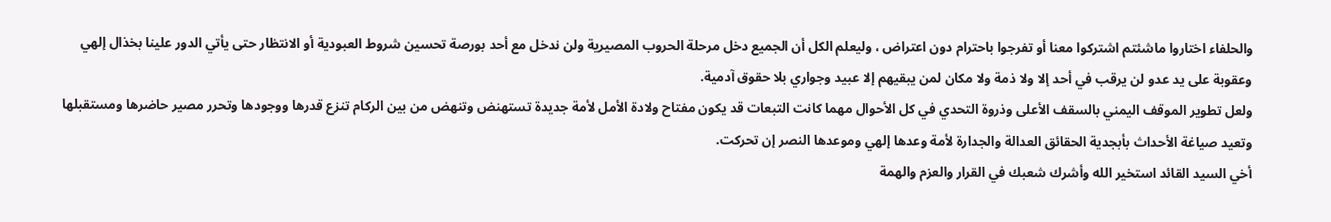والحلفاء اختاروا ماشئتم اشتركوا معنا أو تفرجوا باحترام دون اعتراض ، وليعلم الكل أن الجميع دخل مرحلة الحروب المصيرية ولن ندخل مع أحد بورصة تحسين شروط العبودية أو الانتظار حتى يأتي الدور علينا بخذال إلهي وعقوبة على يد عدو لن يرقب في أحد إلا ولا ذمة ولا مكان لمن يبقيهم إلا عبيد وجواري بلا حقوق آدمية.
ولعل تطوير الموقف اليمني بالسقف الأعلى وذروة التحدي في كل الأحوال مهما كانت التبعات قد يكون مفتاح ولادة الأمل لأمة جديدة تستهنض وتنهض من بين الركام تنزع قدرها ووجودها وتحرر مصير حاضرها ومستقبلها وتعيد صياغة الأحداث بأبجدية الحقائق العدالة والجدارة لأمة وعدها إلهي وموعدها النصر إن تحركت.
أخي السيد القائد استخير الله وأشرك شعبك في القرار والعزم والهمة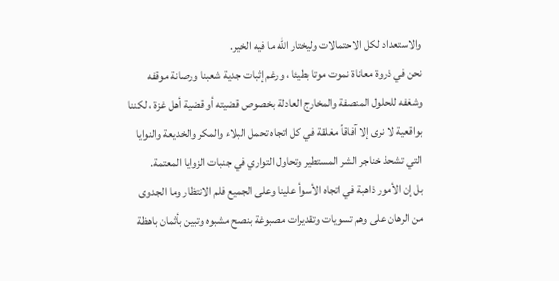والاستعداد لكل الاحتمالات وليختار الله ما فيه الخير.
نحن في ذروة معاناة نموت موتا بطيئا ، ورغم إثبات جدية شعبنا ورصانة موقفه وشغفه للحلول المنصفة والمخارج العادلة بخصوص قضيته أو قضية أهل غزة ، لكننا بواقعية لا نرى إلا آفاقاً مغلقة في كل اتجاه تحمل البلاء والمكر والخديعة والنوايا التي تشحذ خناجر الشر المستطير وتحاول التواري في جنبات الزوايا المعتمة.
بل إن الأمور ذاهبة في اتجاه الأسوأ علينا وعلى الجميع فلم الانتظار وما الجدوى من الرهان على وهم تسويات وتقديرات مصبوغة بنصح مشبوه وتبين بأثمان باهظة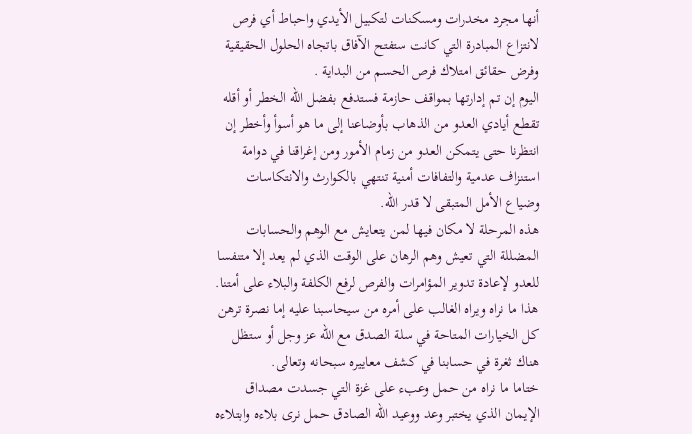أنها مجرد مخدرات ومسكنات لتكبيل الأيدي واحباط أي فرص لانتزاع المبادرة التي كانت ستفتح الآفاق باتجاه الحلول الحقيقية وفرض حقائق امتلاك فرص الحسم من البداية .
اليوم إن تم إدارتها بمواقف حازمة فستدفع بفضل الله الخطر أو أقله تقطع أيادي العدو من الذهاب بأوضاعنا إلى ما هو أسوأ وأخطر إن انتظرنا حتى يتمكن العدو من زمام الأمور ومن إغراقنا في دوامة استنزاف عدمية والتفافات أمنية تنتهي بالكوارث والانتكاسات وضياع الأمل المتبقى لا قدر الله.
هذه المرحلة لا مكان فيها لمن يتعايش مع الوهم والحسابات المضللة التي تعيش وهم الرهان على الوقت الذي لم يعد إلا متنفسا للعدو لإعادة تدوير المؤامرات والفرص لرفع الكلفة والبلاء على أمتنا.
هذا ما نراه ويراه الغالب على أمره من سيحاسبنا عليه إما نصرة ترهن كل الخيارات المتاحة في سلة الصدق مع الله عز وجل أو ستظل هناك ثغرة في حسابنا في كشف معاييره سبحانه وتعالى.
ختاما ما نراه من حمل وعبء على غزة التي جسدت مصداق الإيمان الذي يختبر وعد ووعيد الله الصادق حمل نرى بلاءه وابتلاءه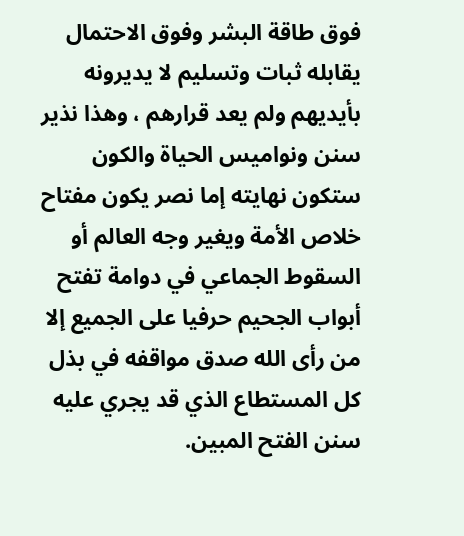فوق طاقة البشر وفوق الاحتمال يقابله ثبات وتسليم لا يديرونه بأيديهم ولم يعد قرارهم ، وهذا نذير سنن ونواميس الحياة والكون ستكون نهايته إما نصر يكون مفتاح خلاص الأمة ويغير وجه العالم أو السقوط الجماعي في دوامة تفتح أبواب الجحيم حرفيا على الجميع إلا من رأى الله صدق مواقفه في بذل كل المستطاع الذي قد يجري عليه سنن الفتح المبين.